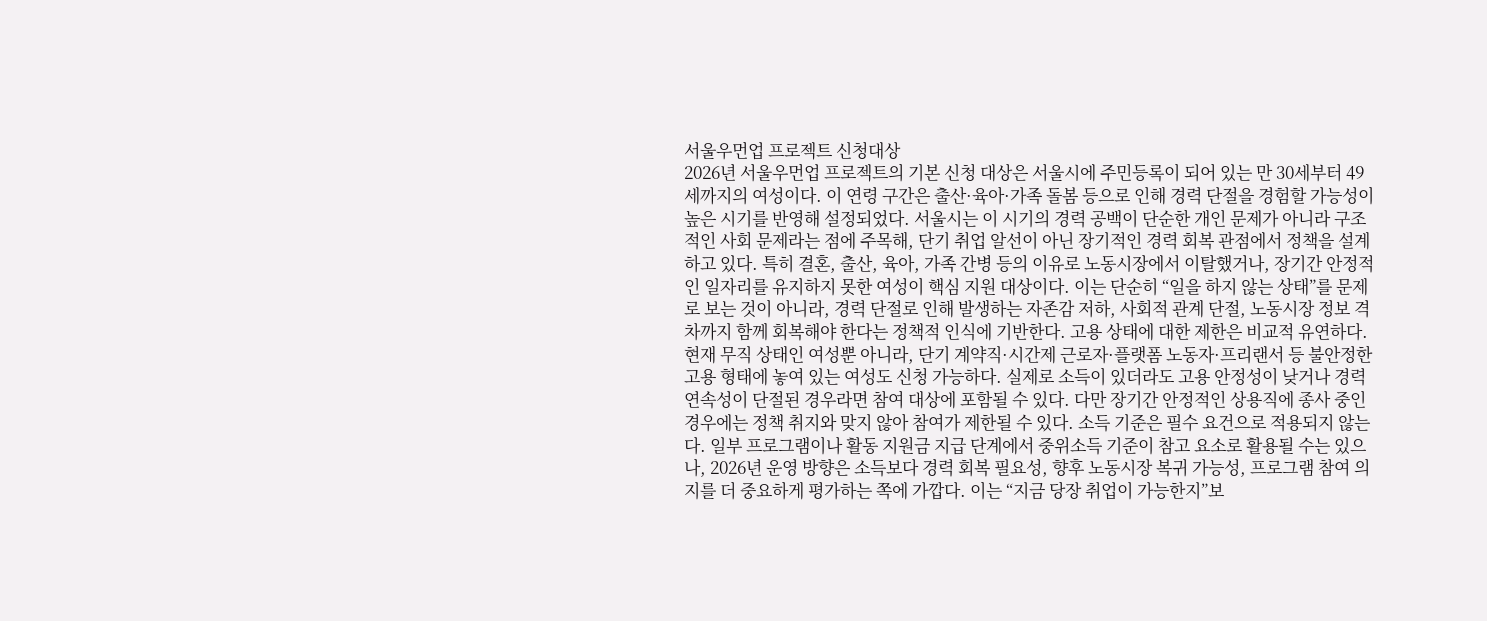서울우먼업 프로젝트 신청대상
2026년 서울우먼업 프로젝트의 기본 신청 대상은 서울시에 주민등록이 되어 있는 만 30세부터 49세까지의 여성이다. 이 연령 구간은 출산·육아·가족 돌봄 등으로 인해 경력 단절을 경험할 가능성이 높은 시기를 반영해 설정되었다. 서울시는 이 시기의 경력 공백이 단순한 개인 문제가 아니라 구조적인 사회 문제라는 점에 주목해, 단기 취업 알선이 아닌 장기적인 경력 회복 관점에서 정책을 설계하고 있다. 특히 결혼, 출산, 육아, 가족 간병 등의 이유로 노동시장에서 이탈했거나, 장기간 안정적인 일자리를 유지하지 못한 여성이 핵심 지원 대상이다. 이는 단순히 “일을 하지 않는 상태”를 문제로 보는 것이 아니라, 경력 단절로 인해 발생하는 자존감 저하, 사회적 관계 단절, 노동시장 정보 격차까지 함께 회복해야 한다는 정책적 인식에 기반한다. 고용 상태에 대한 제한은 비교적 유연하다. 현재 무직 상태인 여성뿐 아니라, 단기 계약직·시간제 근로자·플랫폼 노동자·프리랜서 등 불안정한 고용 형태에 놓여 있는 여성도 신청 가능하다. 실제로 소득이 있더라도 고용 안정성이 낮거나 경력 연속성이 단절된 경우라면 참여 대상에 포함될 수 있다. 다만 장기간 안정적인 상용직에 종사 중인 경우에는 정책 취지와 맞지 않아 참여가 제한될 수 있다. 소득 기준은 필수 요건으로 적용되지 않는다. 일부 프로그램이나 활동 지원금 지급 단계에서 중위소득 기준이 참고 요소로 활용될 수는 있으나, 2026년 운영 방향은 소득보다 경력 회복 필요성, 향후 노동시장 복귀 가능성, 프로그램 참여 의지를 더 중요하게 평가하는 쪽에 가깝다. 이는 “지금 당장 취업이 가능한지”보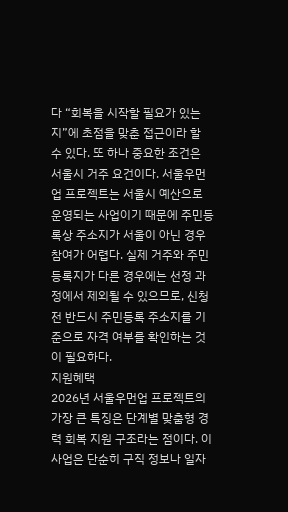다 “회복을 시작할 필요가 있는지”에 초점을 맞춘 접근이라 할 수 있다. 또 하나 중요한 조건은 서울시 거주 요건이다. 서울우먼업 프로젝트는 서울시 예산으로 운영되는 사업이기 때문에 주민등록상 주소지가 서울이 아닌 경우 참여가 어렵다. 실제 거주와 주민등록지가 다른 경우에는 선정 과정에서 제외될 수 있으므로, 신청 전 반드시 주민등록 주소지를 기준으로 자격 여부를 확인하는 것이 필요하다.
지원혜택
2026년 서울우먼업 프로젝트의 가장 큰 특징은 단계별 맞춤형 경력 회복 지원 구조라는 점이다. 이 사업은 단순히 구직 정보나 일자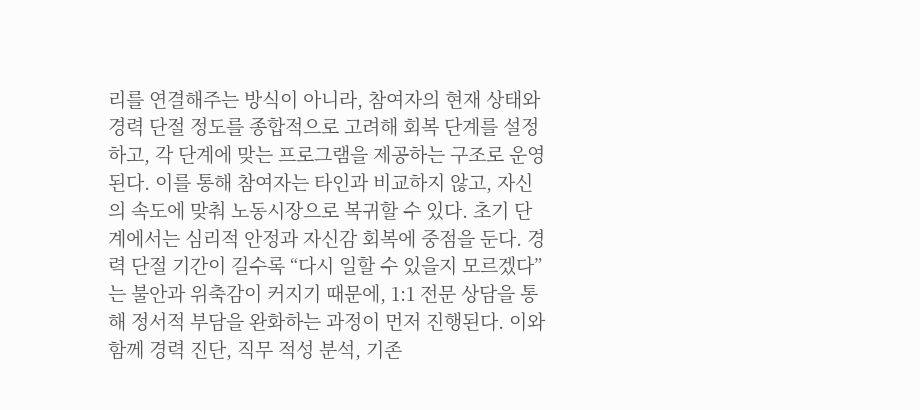리를 연결해주는 방식이 아니라, 참여자의 현재 상태와 경력 단절 정도를 종합적으로 고려해 회복 단계를 설정하고, 각 단계에 맞는 프로그램을 제공하는 구조로 운영된다. 이를 통해 참여자는 타인과 비교하지 않고, 자신의 속도에 맞춰 노동시장으로 복귀할 수 있다. 초기 단계에서는 심리적 안정과 자신감 회복에 중점을 둔다. 경력 단절 기간이 길수록 “다시 일할 수 있을지 모르겠다”는 불안과 위축감이 커지기 때문에, 1:1 전문 상담을 통해 정서적 부담을 완화하는 과정이 먼저 진행된다. 이와 함께 경력 진단, 직무 적성 분석, 기존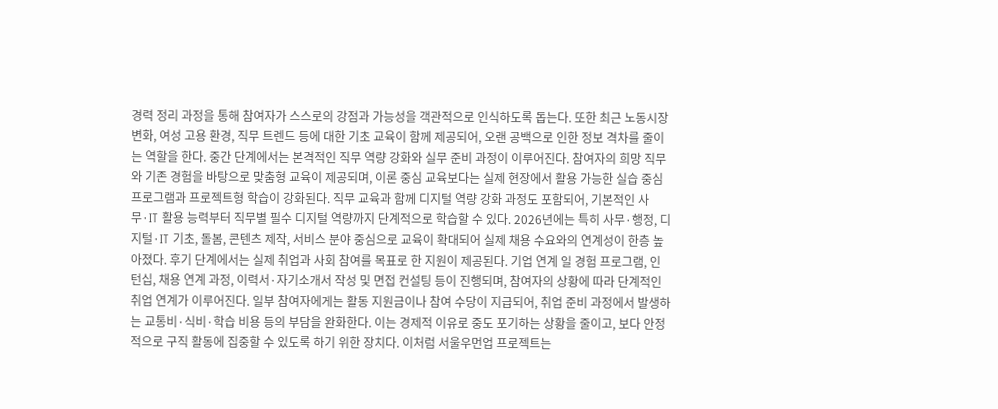경력 정리 과정을 통해 참여자가 스스로의 강점과 가능성을 객관적으로 인식하도록 돕는다. 또한 최근 노동시장 변화, 여성 고용 환경, 직무 트렌드 등에 대한 기초 교육이 함께 제공되어, 오랜 공백으로 인한 정보 격차를 줄이는 역할을 한다. 중간 단계에서는 본격적인 직무 역량 강화와 실무 준비 과정이 이루어진다. 참여자의 희망 직무와 기존 경험을 바탕으로 맞춤형 교육이 제공되며, 이론 중심 교육보다는 실제 현장에서 활용 가능한 실습 중심 프로그램과 프로젝트형 학습이 강화된다. 직무 교육과 함께 디지털 역량 강화 과정도 포함되어, 기본적인 사무·IT 활용 능력부터 직무별 필수 디지털 역량까지 단계적으로 학습할 수 있다. 2026년에는 특히 사무·행정, 디지털·IT 기초, 돌봄, 콘텐츠 제작, 서비스 분야 중심으로 교육이 확대되어 실제 채용 수요와의 연계성이 한층 높아졌다. 후기 단계에서는 실제 취업과 사회 참여를 목표로 한 지원이 제공된다. 기업 연계 일 경험 프로그램, 인턴십, 채용 연계 과정, 이력서·자기소개서 작성 및 면접 컨설팅 등이 진행되며, 참여자의 상황에 따라 단계적인 취업 연계가 이루어진다. 일부 참여자에게는 활동 지원금이나 참여 수당이 지급되어, 취업 준비 과정에서 발생하는 교통비·식비·학습 비용 등의 부담을 완화한다. 이는 경제적 이유로 중도 포기하는 상황을 줄이고, 보다 안정적으로 구직 활동에 집중할 수 있도록 하기 위한 장치다. 이처럼 서울우먼업 프로젝트는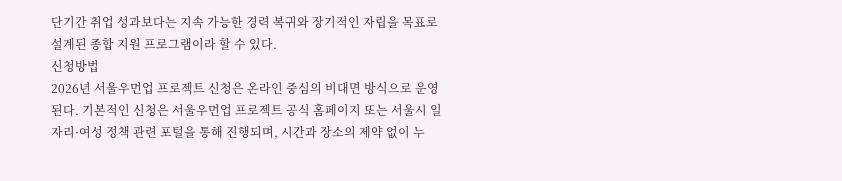단기간 취업 성과보다는 지속 가능한 경력 복귀와 장기적인 자립을 목표로 설계된 종합 지원 프로그램이라 할 수 있다.
신청방법
2026년 서울우먼업 프로젝트 신청은 온라인 중심의 비대면 방식으로 운영된다. 기본적인 신청은 서울우먼업 프로젝트 공식 홈페이지 또는 서울시 일자리·여성 정책 관련 포털을 통해 진행되며, 시간과 장소의 제약 없이 누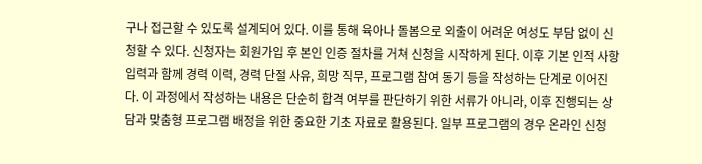구나 접근할 수 있도록 설계되어 있다. 이를 통해 육아나 돌봄으로 외출이 어려운 여성도 부담 없이 신청할 수 있다. 신청자는 회원가입 후 본인 인증 절차를 거쳐 신청을 시작하게 된다. 이후 기본 인적 사항 입력과 함께 경력 이력, 경력 단절 사유, 희망 직무, 프로그램 참여 동기 등을 작성하는 단계로 이어진다. 이 과정에서 작성하는 내용은 단순히 합격 여부를 판단하기 위한 서류가 아니라, 이후 진행되는 상담과 맞춤형 프로그램 배정을 위한 중요한 기초 자료로 활용된다. 일부 프로그램의 경우 온라인 신청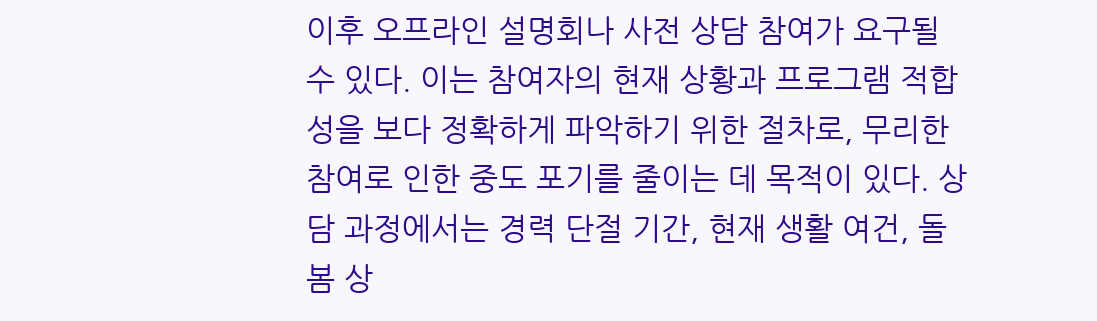이후 오프라인 설명회나 사전 상담 참여가 요구될 수 있다. 이는 참여자의 현재 상황과 프로그램 적합성을 보다 정확하게 파악하기 위한 절차로, 무리한 참여로 인한 중도 포기를 줄이는 데 목적이 있다. 상담 과정에서는 경력 단절 기간, 현재 생활 여건, 돌봄 상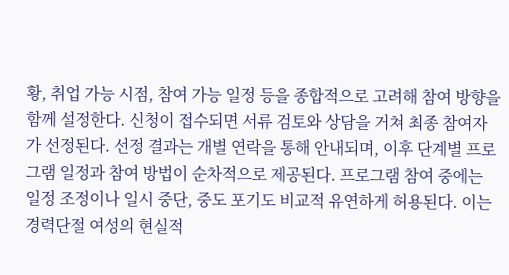황, 취업 가능 시점, 참여 가능 일정 등을 종합적으로 고려해 참여 방향을 함께 설정한다. 신청이 접수되면 서류 검토와 상담을 거쳐 최종 참여자가 선정된다. 선정 결과는 개별 연락을 통해 안내되며, 이후 단계별 프로그램 일정과 참여 방법이 순차적으로 제공된다. 프로그램 참여 중에는 일정 조정이나 일시 중단, 중도 포기도 비교적 유연하게 허용된다. 이는 경력단절 여성의 현실적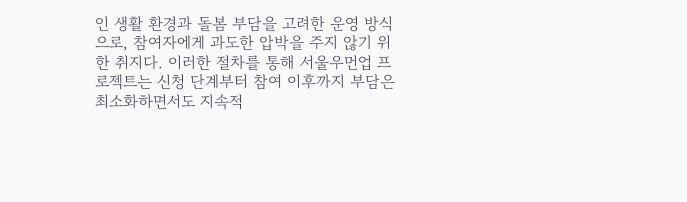인 생활 환경과 돌봄 부담을 고려한 운영 방식으로, 참여자에게 과도한 압박을 주지 않기 위한 취지다. 이러한 절차를 통해 서울우먼업 프로젝트는 신청 단계부터 참여 이후까지 부담은 최소화하면서도 지속적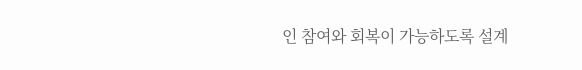인 참여와 회복이 가능하도록 설계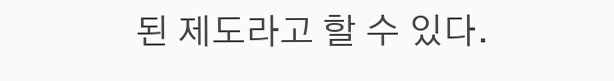된 제도라고 할 수 있다.